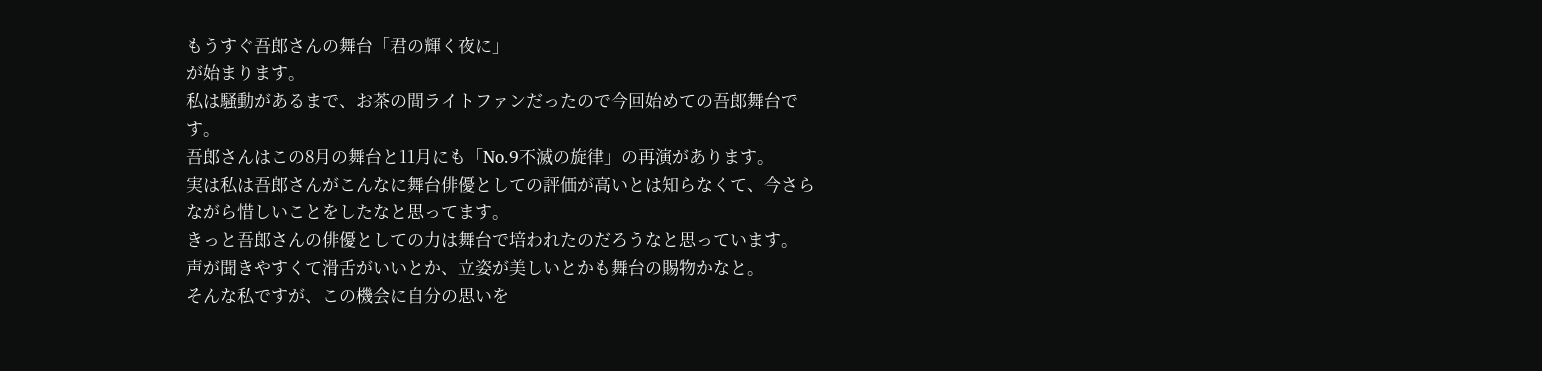もうすぐ吾郎さんの舞台「君の輝く夜に」
が始まります。
私は騒動があるまで、お茶の間ライトファンだったので今回始めての吾郎舞台です。
吾郎さんはこの8月の舞台と11月にも「No.9不滅の旋律」の再演があります。
実は私は吾郎さんがこんなに舞台俳優としての評価が高いとは知らなくて、今さらながら惜しいことをしたなと思ってます。
きっと吾郎さんの俳優としての力は舞台で培われたのだろうなと思っています。
声が聞きやすくて滑舌がいいとか、立姿が美しいとかも舞台の賜物かなと。
そんな私ですが、この機会に自分の思いを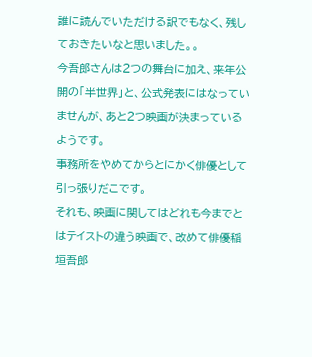誰に読んでいただける訳でもなく、残しておきたいなと思いました。。
今吾郎さんは2つの舞台に加え、来年公開の「半世界」と、公式発表にはなっていませんが、あと2つ映画が決まっているようです。
事務所をやめてからとにかく俳優として引っ張りだこです。
それも、映画に関してはどれも今までとはテイストの違う映画で、改めて俳優稲垣吾郎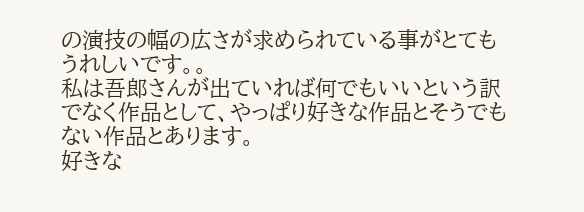の演技の幅の広さが求められている事がとてもうれしいです。。
私は吾郎さんが出ていれば何でもいいという訳でなく作品として、やっぱり好きな作品とそうでもない作品とあります。
好きな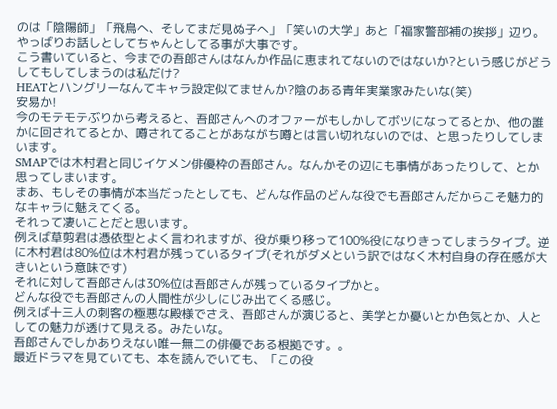のは「陰陽師」「飛鳥へ、そしてまだ見ぬ子へ」「笑いの大学」あと「福家警部補の挨拶」辺り。
やっばりお話しとしてちゃんとしてる事が大事です。
こう書いていると、今までの吾郎さんはなんか作品に恵まれてないのではないか?という感じがどうしてもしてしまうのは私だけ?
HEATとハングリーなんてキャラ設定似てませんか?陰のある青年実業家みたいな(笑)
安易か!
今のモテモテぶりから考えると、吾郎さんへのオファーがもしかしてボツになってるとか、他の誰かに回されてるとか、噂されてることがあながち噂とは言い切れないのでは、と思ったりしてしまいます。
SMAPでは木村君と同じイケメン俳優枠の吾郎さん。なんかその辺にも事情があったりして、とか思ってしまいます。
まあ、もしその事情が本当だったとしても、どんな作品のどんな役でも吾郎さんだからこそ魅力的なキャラに魅えてくる。
それって凄いことだと思います。
例えば草剪君は憑依型とよく言われますが、役が乗り移って100%役になりきってしまうタイプ。逆に木村君は80%位は木村君が残っているタイプ(それがダメという訳ではなく木村自身の存在感が大きいという意味です)
それに対して吾郎さんは30%位は吾郎さんが残っているタイプかと。
どんな役でも吾郎さんの人間性が少しにじみ出てくる感じ。
例えば十三人の刺客の極悪な殿様でさえ、吾郎さんが演じると、美学とか憂いとか色気とか、人としての魅力が透けて見える。みたいな。
吾郎さんでしかありえない唯一無二の俳優である根拠です。。
最近ドラマを見ていても、本を読んでいても、「この役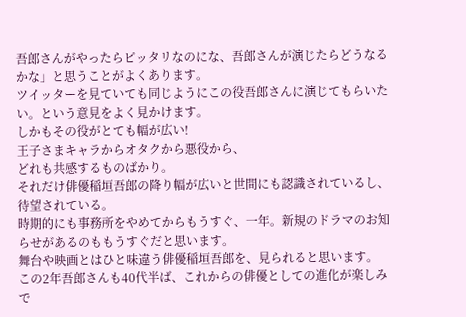吾郎さんがやったらピッタリなのにな、吾郎さんが演じたらどうなるかな」と思うことがよくあります。
ツイッターを見ていても同じようにこの役吾郎さんに演じてもらいたい。という意見をよく見かけます。
しかもその役がとても幅が広い!
王子さまキャラからオタクから悪役から、
どれも共感するものばかり。
それだけ俳優稲垣吾郎の降り幅が広いと世間にも認識されているし、待望されている。
時期的にも事務所をやめてからもうすぐ、一年。新規のドラマのお知らせがあるのももうすぐだと思います。
舞台や映画とはひと味違う俳優稲垣吾郎を、見られると思います。
この2年吾郎さんも40代半ば、これからの俳優としての進化が楽しみで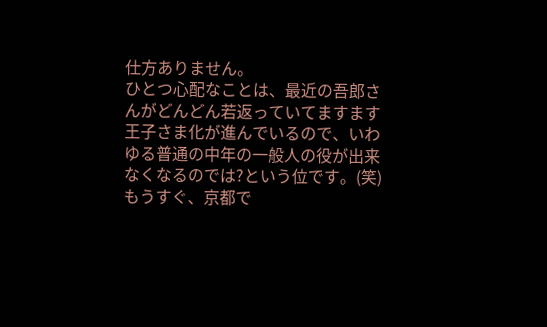仕方ありません。
ひとつ心配なことは、最近の吾郎さんがどんどん若返っていてますます王子さま化が進んでいるので、いわゆる普通の中年の一般人の役が出来なくなるのでは?という位です。(笑)
もうすぐ、京都で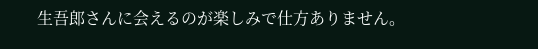生吾郎さんに会えるのが楽しみで仕方ありません。